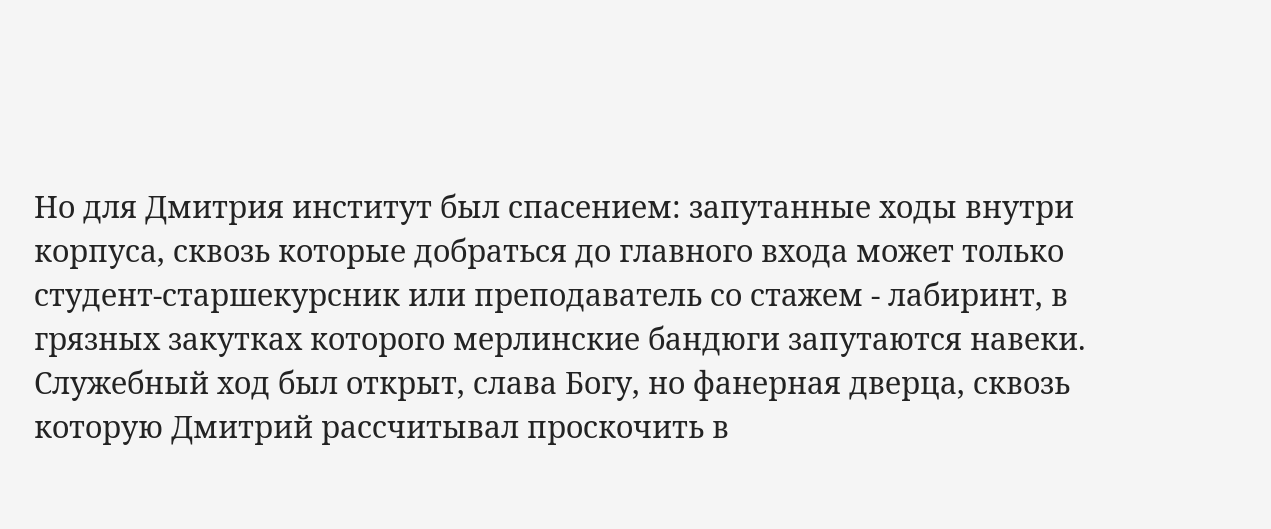Но для Дмитрия институт был спасением: запутанные ходы внутри корпуса, сквозь которые добраться до главного входа может только студент-старшекурсник или преподаватель со стажем - лабиринт, в грязных закутках которого мерлинские бандюги запутаются навеки. Служебный ход был открыт, слава Богу, но фанерная дверца, сквозь которую Дмитрий рассчитывал проскочить в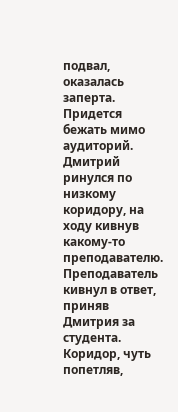подвал, оказалась заперта. Придется бежать мимо аудиторий. Дмитрий ринулся по низкому коридору, на ходу кивнув какому-то преподавателю. Преподаватель кивнул в ответ, приняв Дмитрия за студента. Коридор, чуть попетляв,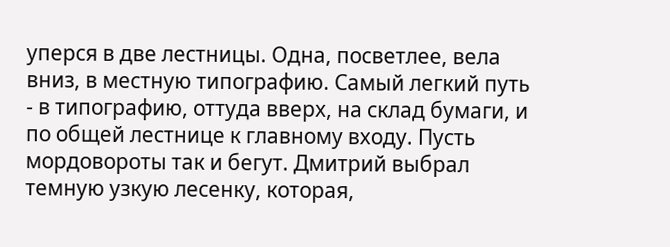уперся в две лестницы. Одна, посветлее, вела вниз, в местную типографию. Самый легкий путь - в типографию, оттуда вверх, на склад бумаги, и по общей лестнице к главному входу. Пусть мордовороты так и бегут. Дмитрий выбрал темную узкую лесенку, которая,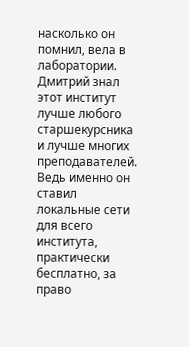насколько он помнил, вела в лаборатории. Дмитрий знал этот институт лучше любого старшекурсника и лучше многих преподавателей. Ведь именно он ставил локальные сети для всего института, практически бесплатно, за право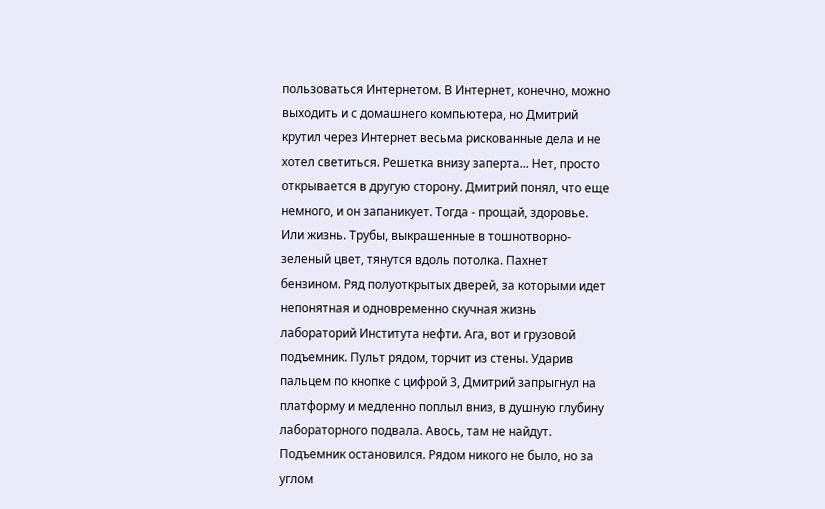пользоваться Интернетом. В Интернет, конечно, можно выходить и с домашнего компьютера, но Дмитрий крутил через Интернет весьма рискованные дела и не хотел светиться. Решетка внизу заперта... Нет, просто открывается в другую сторону. Дмитрий понял, что еще немного, и он запаникует. Тогда - прощай, здоровье. Или жизнь. Трубы, выкрашенные в тошнотворно-зеленый цвет, тянутся вдоль потолка. Пахнет бензином. Ряд полуоткрытых дверей, за которыми идет непонятная и одновременно скучная жизнь лабораторий Института нефти. Ага, вот и грузовой подъемник. Пульт рядом, торчит из стены. Ударив пальцем по кнопке с цифрой 3, Дмитрий запрыгнул на платформу и медленно поплыл вниз, в душную глубину лабораторного подвала. Авось, там не найдут. Подъемник остановился. Рядом никого не было, но за углом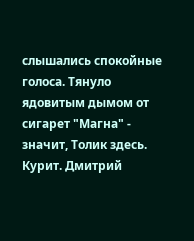слышались спокойные голоса. Тянуло ядовитым дымом от сигарет "Магна" - значит, Толик здесь. Курит. Дмитрий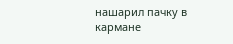нашарил пачку в кармане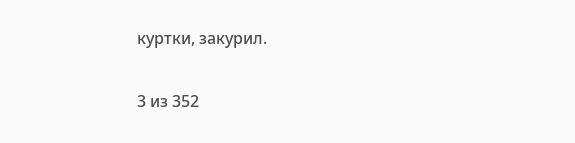куртки, закурил.


3 из 352